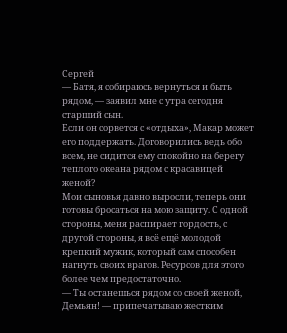Сергей
— Батя, я собираюсь вернуться и быть рядом, — заявил мне с утра сегодня старший сын.
Если он сорвется с «отдыха», Макар может его поддержать. Договорились ведь обо всем, не сидится ему спокойно на берегу теплого океана рядом с красавицей женой?
Мои сыновья давно выросли, теперь они готовы бросаться на мою защиту. С одной стороны, меня распирает гордость, с другой стороны, я всё ещё молодой крепкий мужик, который сам способен нагнуть своих врагов. Ресурсов для этого более чем предостаточно.
— Ты останешься рядом со своей женой, Демьян! — припечатываю жестким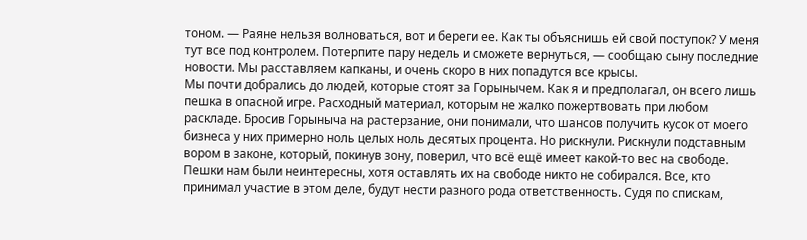тоном. — Раяне нельзя волноваться, вот и береги ее. Как ты объяснишь ей свой поступок? У меня тут все под контролем. Потерпите пару недель и сможете вернуться, — сообщаю сыну последние новости. Мы расставляем капканы, и очень скоро в них попадутся все крысы.
Мы почти добрались до людей, которые стоят за Горынычем. Как я и предполагал, он всего лишь пешка в опасной игре. Расходный материал, которым не жалко пожертвовать при любом раскладе. Бросив Горыныча на растерзание, они понимали, что шансов получить кусок от моего бизнеса у них примерно ноль целых ноль десятых процента. Но рискнули. Рискнули подставным вором в законе, который, покинув зону, поверил, что всё ещё имеет какой-то вес на свободе.
Пешки нам были неинтересны, хотя оставлять их на свободе никто не собирался. Все, кто принимал участие в этом деле, будут нести разного рода ответственность. Судя по спискам,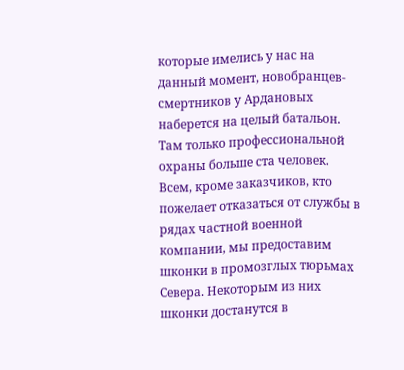которые имелись у нас на данный момент, новобранцев-смертников у Ардановых наберется на целый батальон. Там только профессиональной охраны больше ста человек. Всем, кроме заказчиков, кто пожелает отказаться от службы в рядах частной военной компании, мы предоставим шконки в промозглых тюрьмах Севера. Некоторым из них шконки достанутся в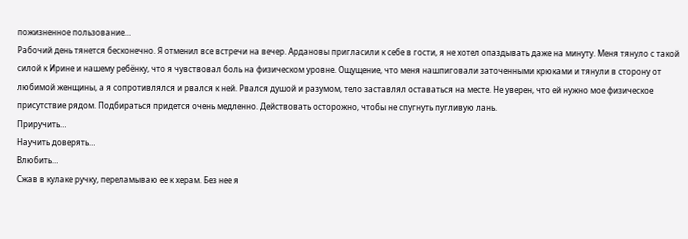пожизненное пользование…
Рабочий день тянется бесконечно. Я отменил все встречи на вечер. Ардановы пригласили к себе в гости, я не хотел опаздывать даже на минуту. Меня тянуло с такой силой к Ирине и нашему ребёнку, что я чувствовал боль на физическом уровне. Ощущение, что меня нашпиговали заточенными крюками и тянули в сторону от любимой женщины, а я сопротивлялся и рвался к ней. Рвался душой и разумом, тело заставлял оставаться на месте. Не уверен, что ей нужно мое физическое присутствие рядом. Подбираться придется очень медленно. Действовать осторожно, чтобы не спугнуть пугливую лань.
Приручить…
Научить доверять…
Влюбить…
Сжав в кулаке ручку, переламываю ее к херам. Без нее я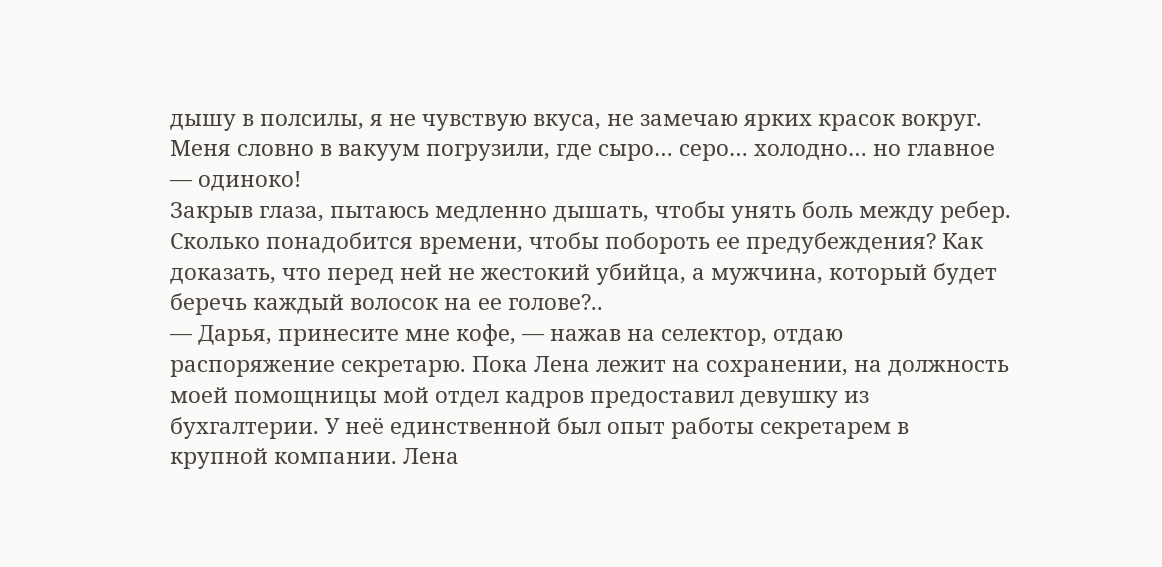дышу в полсилы, я не чувствую вкуса, не замечаю ярких красок вокруг. Меня словно в вакуум погрузили, где сыро… серо… холодно… но главное — одиноко!
Закрыв глаза, пытаюсь медленно дышать, чтобы унять боль между ребер. Сколько понадобится времени, чтобы побороть ее предубеждения? Как доказать, что перед ней не жестокий убийца, а мужчина, который будет беречь каждый волосок на ее голове?..
— Дарья, принесите мне кофе, — нажав на селектор, отдаю распоряжение секретарю. Пока Лена лежит на сохранении, на должность моей помощницы мой отдел кадров предоставил девушку из бухгалтерии. У неё единственной был опыт работы секретарем в крупной компании. Лена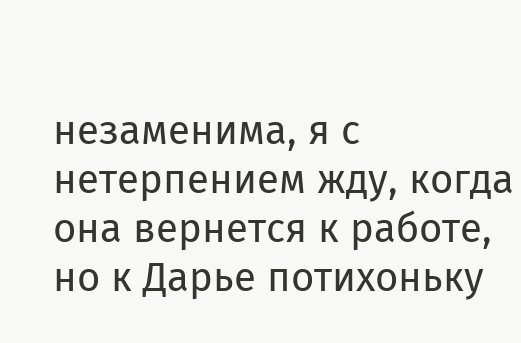незаменима, я с нетерпением жду, когда она вернется к работе, но к Дарье потихоньку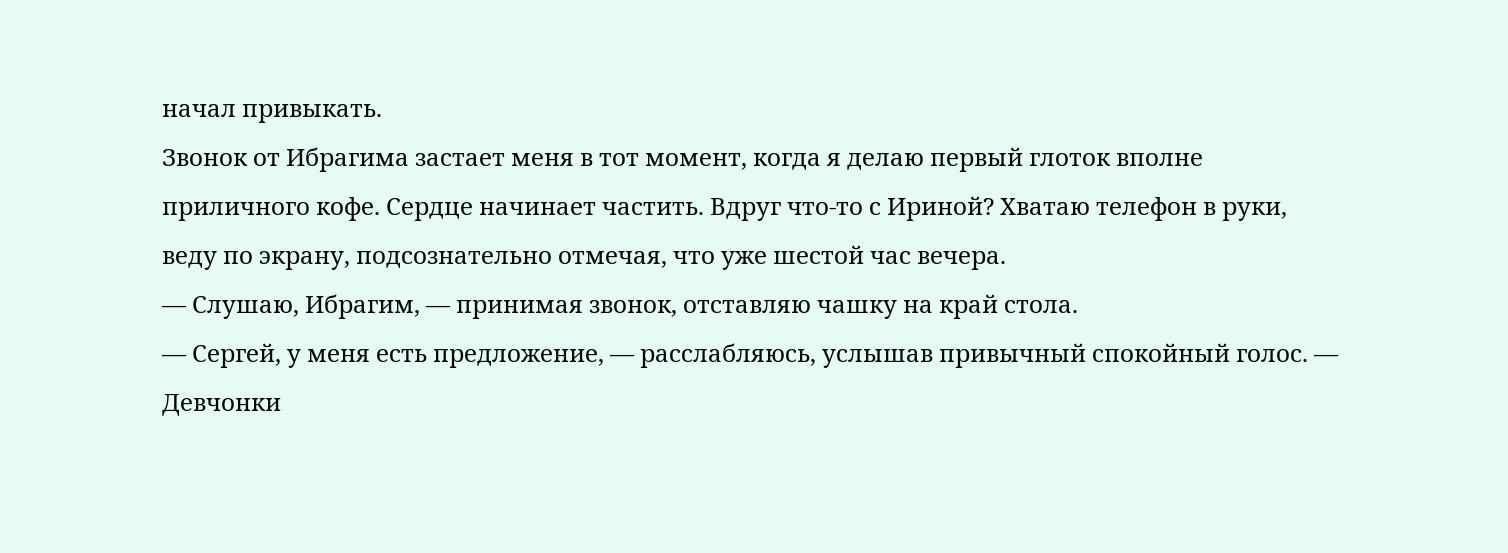начал привыкать.
Звонок от Ибрагима застает меня в тот момент, когда я делаю первый глоток вполне приличного кофе. Сердце начинает частить. Вдруг что-то с Ириной? Хватаю телефон в руки, веду по экрану, подсознательно отмечая, что уже шестой час вечера.
— Слушаю, Ибрагим, — принимая звонок, отставляю чашку на край стола.
— Сергей, у меня есть предложение, — расслабляюсь, услышав привычный спокойный голос. — Девчонки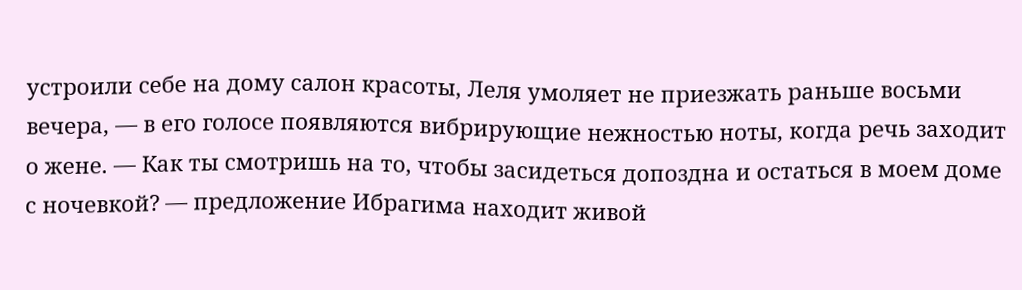устроили себе на дому салон красоты, Леля умоляет не приезжать раньше восьми вечера, — в его голосе появляются вибрирующие нежностью ноты, когда речь заходит о жене. — Как ты смотришь на то, чтобы засидеться допоздна и остаться в моем доме с ночевкой? — предложение Ибрагима находит живой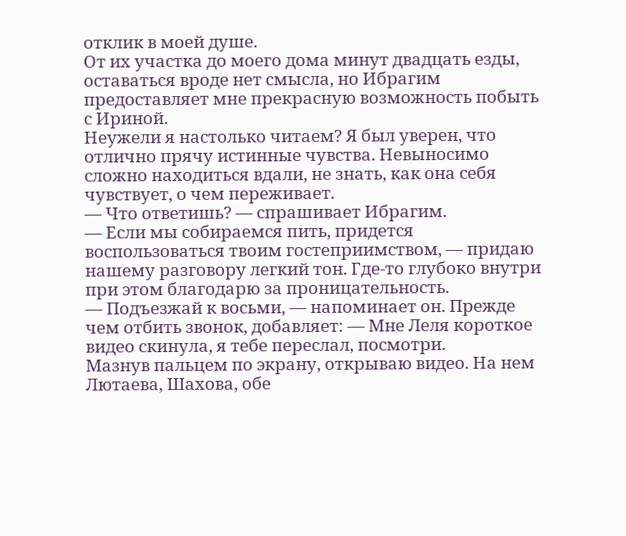отклик в моей душе.
От их участка до моего дома минут двадцать езды, оставаться вроде нет смысла, но Ибрагим предоставляет мне прекрасную возможность побыть с Ириной.
Неужели я настолько читаем? Я был уверен, что отлично прячу истинные чувства. Невыносимо сложно находиться вдали, не знать, как она себя чувствует, о чем переживает.
— Что ответишь? — спрашивает Ибрагим.
— Если мы собираемся пить, придется воспользоваться твоим гостеприимством, — придаю нашему разговору легкий тон. Где-то глубоко внутри при этом благодарю за проницательность.
— Подъезжай к восьми, — напоминает он. Прежде чем отбить звонок, добавляет: — Мне Леля короткое видео скинула, я тебе переслал, посмотри.
Мазнув пальцем по экрану, открываю видео. На нем Лютаева, Шахова, обе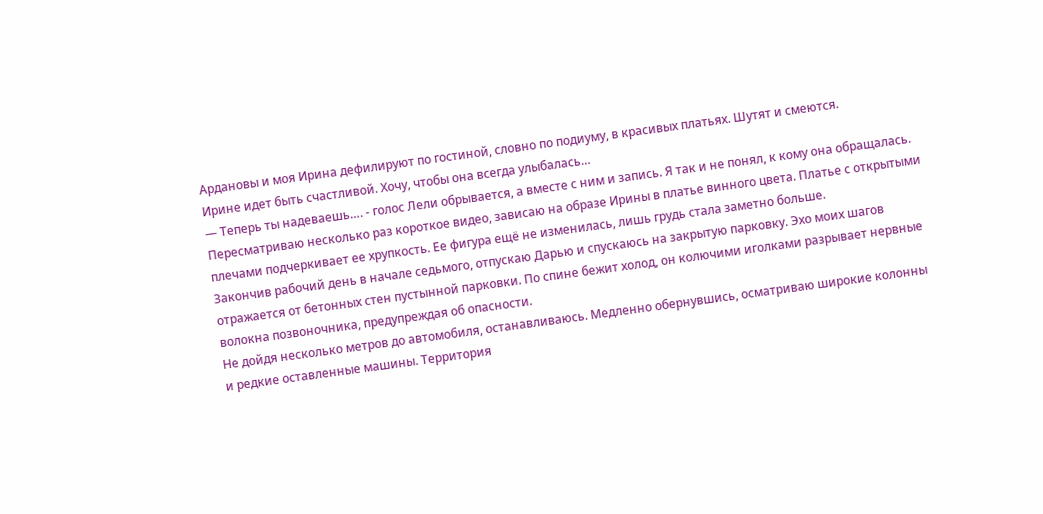Ардановы и моя Ирина дефилируют по гостиной, словно по подиуму, в красивых платьях. Шутят и смеются.
Ирине идет быть счастливой. Хочу, чтобы она всегда улыбалась…
— Теперь ты надеваешь…. - голос Лели обрывается, а вместе с ним и запись. Я так и не понял, к кому она обращалась.
Пересматриваю несколько раз короткое видео, зависаю на образе Ирины в платье винного цвета. Платье с открытыми плечами подчеркивает ее хрупкость. Ее фигура ещё не изменилась, лишь грудь стала заметно больше.
Закончив рабочий день в начале седьмого, отпускаю Дарью и спускаюсь на закрытую парковку. Эхо моих шагов отражается от бетонных стен пустынной парковки. По спине бежит холод, он колючими иголками разрывает нервные волокна позвоночника, предупреждая об опасности.
Не дойдя несколько метров до автомобиля, останавливаюсь. Медленно обернувшись, осматриваю широкие колонны и редкие оставленные машины. Территория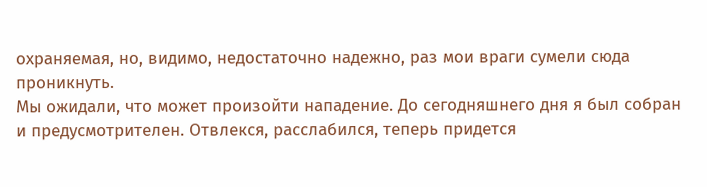охраняемая, но, видимо, недостаточно надежно, раз мои враги сумели сюда проникнуть.
Мы ожидали, что может произойти нападение. До сегодняшнего дня я был собран и предусмотрителен. Отвлекся, расслабился, теперь придется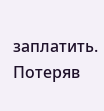заплатить. Потеряв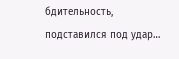бдительность, подставился под удар…